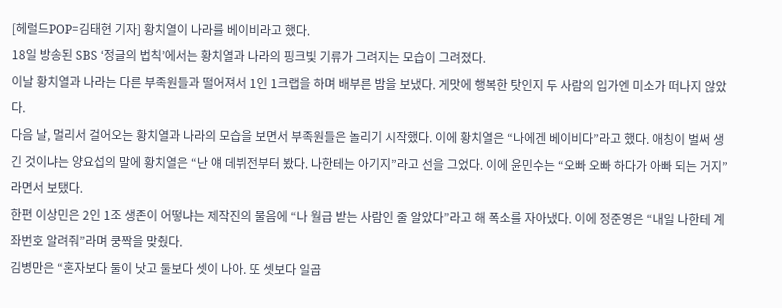[헤럴드POP=김태현 기자] 황치열이 나라를 베이비라고 했다.
18일 방송된 SBS ‘정글의 법칙’에서는 황치열과 나라의 핑크빛 기류가 그려지는 모습이 그려졌다.
이날 황치열과 나라는 다른 부족원들과 떨어져서 1인 1크랩을 하며 배부른 밤을 보냈다. 게맛에 행복한 탓인지 두 사람의 입가엔 미소가 떠나지 않았다.
다음 날, 멀리서 걸어오는 황치열과 나라의 모습을 보면서 부족원들은 놀리기 시작했다. 이에 황치열은 “나에겐 베이비다”라고 했다. 애칭이 벌써 생긴 것이냐는 양요섭의 말에 황치열은 “난 얘 데뷔전부터 봤다. 나한테는 아기지”라고 선을 그었다. 이에 윤민수는 “오빠 오빠 하다가 아빠 되는 거지”라면서 보탰다.
한편 이상민은 2인 1조 생존이 어떻냐는 제작진의 물음에 “나 월급 받는 사람인 줄 알았다”라고 해 폭소를 자아냈다. 이에 정준영은 “내일 나한테 계좌번호 알려줘”라며 쿵짝을 맞췄다.
김병만은 “혼자보다 둘이 낫고 둘보다 셋이 나아. 또 셋보다 일곱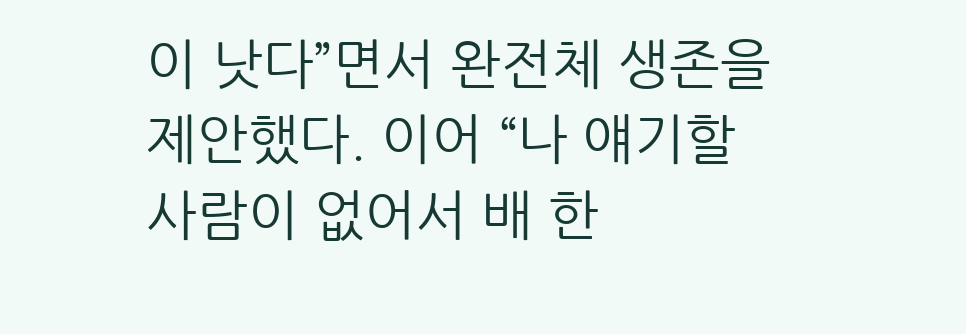이 낫다”면서 완전체 생존을 제안했다. 이어 “나 얘기할 사람이 없어서 배 한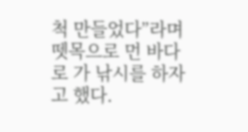척 만들었다”라며 뗏목으로 먼 바다로 가 낚시를 하자고 했다.